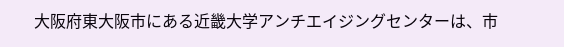大阪府東大阪市にある近畿大学アンチエイジングセンターは、市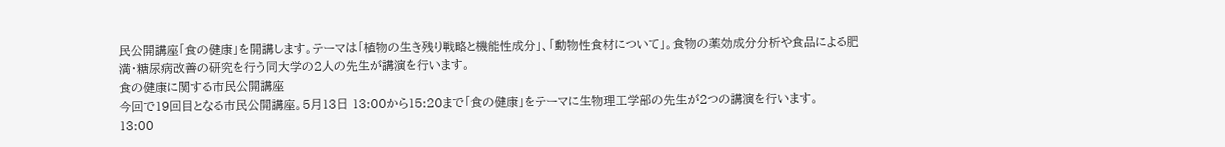民公開講座「食の健康」を開講します。テーマは「植物の生き残り戦略と機能性成分」、「動物性食材について」。食物の薬効成分分析や食品による肥満・糖尿病改善の研究を行う同大学の2人の先生が講演を行います。
食の健康に関する市民公開講座
今回で19回目となる市民公開講座。5月13日 13:00から15:20まで「食の健康」をテーマに生物理工学部の先生が2つの講演を行います。
13:00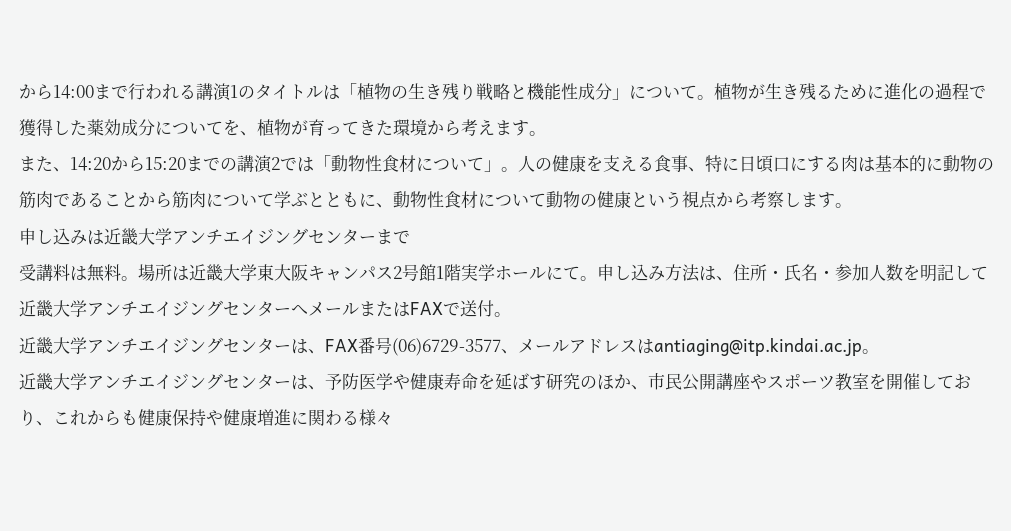から14:00まで行われる講演1のタイトルは「植物の生き残り戦略と機能性成分」について。植物が生き残るために進化の過程で獲得した薬効成分についてを、植物が育ってきた環境から考えます。
また、14:20から15:20までの講演2では「動物性食材について」。人の健康を支える食事、特に日頃口にする肉は基本的に動物の筋肉であることから筋肉について学ぶとともに、動物性食材について動物の健康という視点から考察します。
申し込みは近畿大学アンチエイジングセンターまで
受講料は無料。場所は近畿大学東大阪キャンパス2号館1階実学ホールにて。申し込み方法は、住所・氏名・参加人数を明記して近畿大学アンチエイジングセンターへメールまたはFAXで送付。
近畿大学アンチエイジングセンターは、FAX番号(06)6729-3577、メールアドレスはantiaging@itp.kindai.ac.jp。
近畿大学アンチエイジングセンターは、予防医学や健康寿命を延ばす研究のほか、市民公開講座やスポーツ教室を開催しており、これからも健康保持や健康増進に関わる様々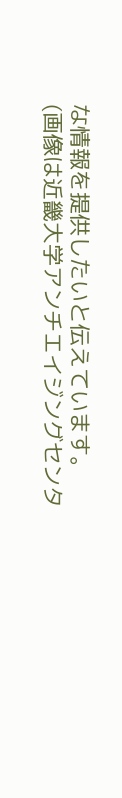な情報を提供したいと伝えています。
(画像は近畿大学アンチエイジングセンタ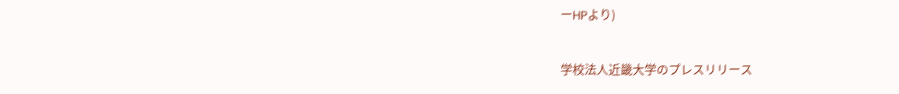ーHPより)

学校法人近畿大学のプレスリリース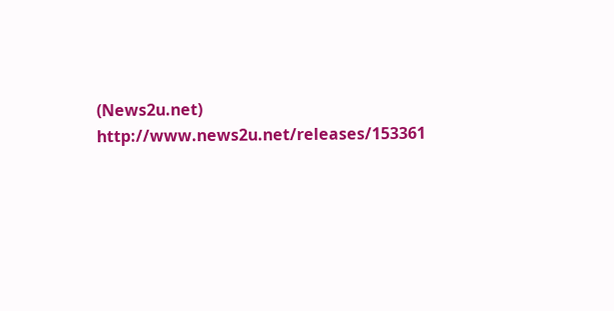(News2u.net)
http://www.news2u.net/releases/153361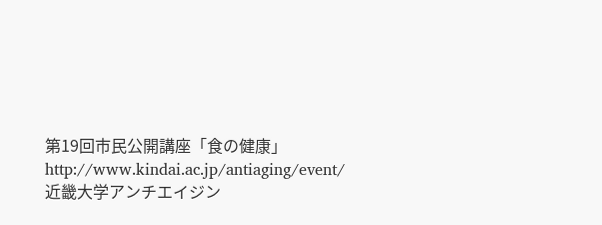第19回市民公開講座「食の健康」
http://www.kindai.ac.jp/antiaging/event/近畿大学アンチエイジン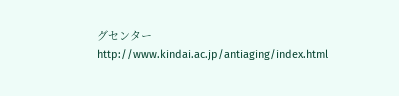グセンター
http://www.kindai.ac.jp/antiaging/index.html